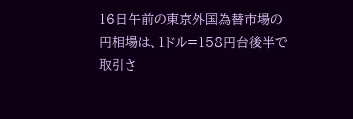16日午前の東京外国為替市場の円相場は、1ドル=158円台後半で取引さ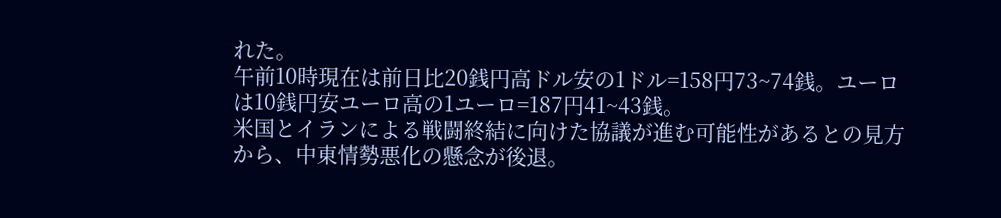れた。
午前10時現在は前日比20銭円高ドル安の1ドル=158円73~74銭。ユーロは10銭円安ユーロ高の1ユーロ=187円41~43銭。
米国とイランによる戦闘終結に向けた協議が進む可能性があるとの見方から、中東情勢悪化の懸念が後退。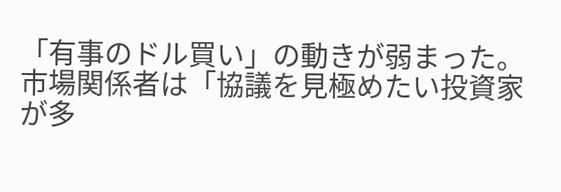「有事のドル買い」の動きが弱まった。
市場関係者は「協議を見極めたい投資家が多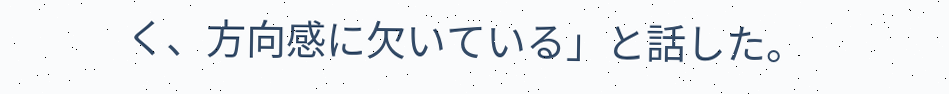く、方向感に欠いている」と話した。